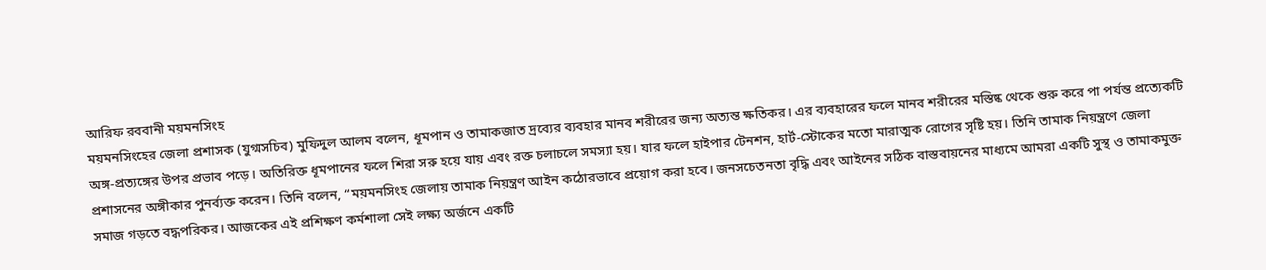আরিফ রববানী ময়মনসিংহ
ময়মনসিংহের জেলা প্রশাসক (যুগ্মসচিব) মুফিদুল আলম বলেন, ধূমপান ও তামাকজাত দ্রব্যের ব্যবহার মানব শরীরের জন্য অত্যন্ত ক্ষতিকর। এর ব্যবহারের ফলে মানব শরীরের মস্তিষ্ক থেকে শুরু করে পা পর্যন্ত প্রত্যেকটি অঙ্গ-প্রত্যঙ্গের উপর প্রভাব পড়ে। অতিরিক্ত ধূমপানের ফলে শিরা সরু হয়ে যায় এবং রক্ত চলাচলে সমস্যা হয়। যার ফলে হাইপার টেনশন, হার্ট-স্টোকের মতো মারাত্মক রোগের সৃষ্টি হয়। তিনি তামাক নিয়ন্ত্রণে জেলা প্রশাসনের অঙ্গীকার পুনর্ব্যক্ত করেন। তিনি বলেন, “ময়মনসিংহ জেলায় তামাক নিয়ন্ত্রণ আইন কঠোরভাবে প্রয়োগ করা হবে। জনসচেতনতা বৃদ্ধি এবং আইনের সঠিক বাস্তবায়নের মাধ্যমে আমরা একটি সুস্থ ও তামাকমুক্ত সমাজ গড়তে বদ্ধপরিকর। আজকের এই প্রশিক্ষণ কর্মশালা সেই লক্ষ্য অর্জনে একটি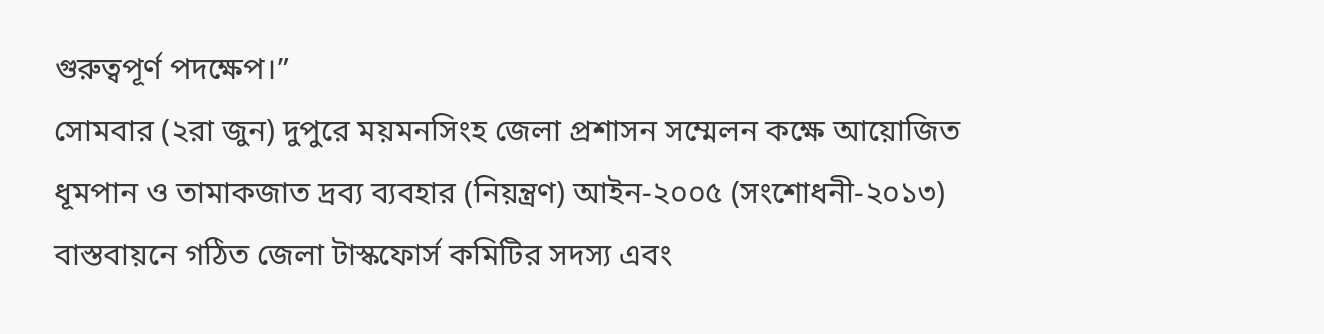গুরুত্বপূর্ণ পদক্ষেপ।”
সোমবার (২রা জুন) দুপুরে ময়মনসিংহ জেলা প্রশাসন সম্মেলন কক্ষে আয়োজিত ধূমপান ও তামাকজাত দ্রব্য ব্যবহার (নিয়ন্ত্রণ) আইন-২০০৫ (সংশোধনী-২০১৩) বাস্তবায়নে গঠিত জেলা টাস্কফোর্স কমিটির সদস্য এবং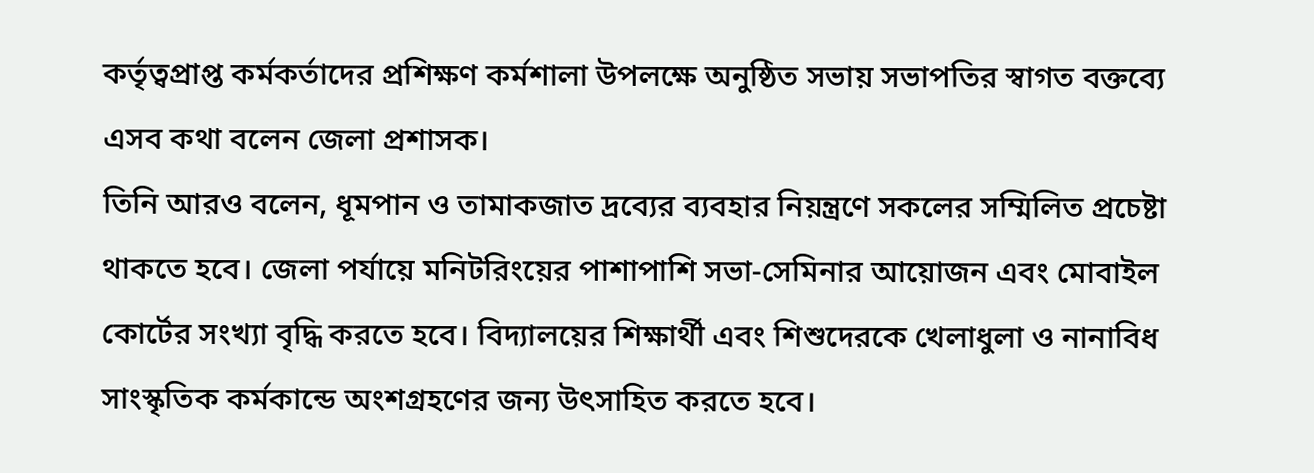কর্তৃত্বপ্রাপ্ত কর্মকর্তাদের প্রশিক্ষণ কর্মশালা উপলক্ষে অনুষ্ঠিত সভায় সভাপতির স্বাগত বক্তব্যে এসব কথা বলেন জেলা প্রশাসক।
তিনি আরও বলেন, ধূমপান ও তামাকজাত দ্রব্যের ব্যবহার নিয়ন্ত্রণে সকলের সম্মিলিত প্রচেষ্টা থাকতে হবে। জেলা পর্যায়ে মনিটরিংয়ের পাশাপাশি সভা-সেমিনার আয়োজন এবং মোবাইল কোর্টের সংখ্যা বৃদ্ধি করতে হবে। বিদ্যালয়ের শিক্ষার্থী এবং শিশুদেরকে খেলাধুলা ও নানাবিধ সাংস্কৃতিক কর্মকান্ডে অংশগ্রহণের জন্য উৎসাহিত করতে হবে।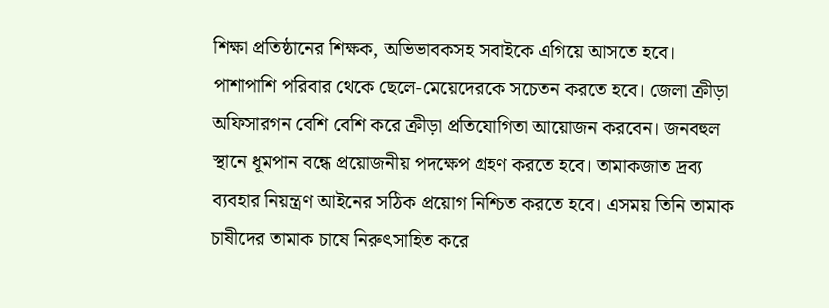শিক্ষা প্রতিষ্ঠানের শিক্ষক, অভিভাবকসহ সবাইকে এগিয়ে আসতে হবে। পাশাপাশি পরিবার থেকে ছেলে-মেয়েদেরকে সচেতন করতে হবে। জেলা ক্রীড়া অফিসারগন বেশি বেশি করে ক্রীড়া প্রতিযোগিতা আয়োজন করবেন। জনবহুল স্থানে ধূমপান বন্ধে প্রয়োজনীয় পদক্ষেপ গ্রহণ করতে হবে। তামাকজাত দ্রব্য ব্যবহার নিয়ন্ত্রণ আইনের সঠিক প্রয়োগ নিশ্চিত করতে হবে। এসময় তিনি তামাক চাষীদের তামাক চাষে নিরুৎসাহিত করে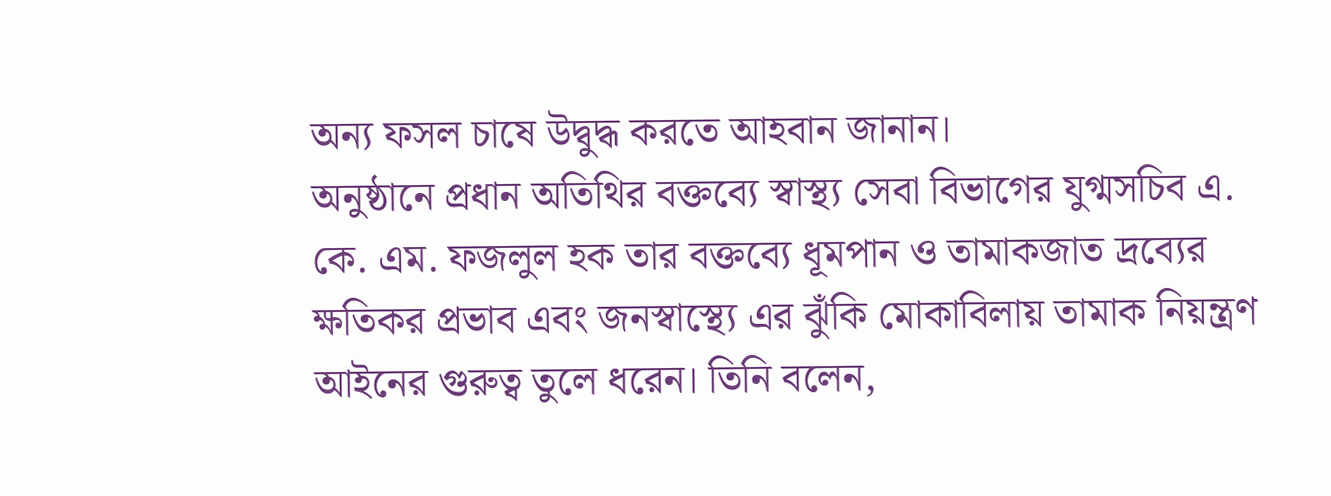অন্য ফসল চাষে উদ্বুদ্ধ করতে আহবান জানান।
অনুষ্ঠানে প্রধান অতিথির বক্তব্যে স্বাস্থ্য সেবা বিভাগের যুগ্মসচিব এ. কে. এম. ফজলুল হক তার বক্তব্যে ধূমপান ও তামাকজাত দ্রব্যের ক্ষতিকর প্রভাব এবং জনস্বাস্থ্যে এর ঝুঁকি মোকাবিলায় তামাক নিয়ন্ত্রণ আইনের গুরুত্ব তুলে ধরেন। তিনি বলেন,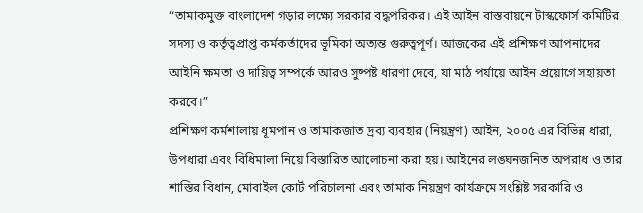“তামাকমুক্ত বাংলাদেশ গড়ার লক্ষ্যে সরকার বদ্ধপরিকর। এই আইন বাস্তবায়নে টাস্কফোর্স কমিটির সদস্য ও কর্তৃত্বপ্রাপ্ত কর্মকর্তাদের ভূমিকা অত্যন্ত গুরুত্বপূর্ণ। আজকের এই প্রশিক্ষণ আপনাদের আইনি ক্ষমতা ও দায়িত্ব সম্পর্কে আরও সুষ্পষ্ট ধারণা দেবে, যা মাঠ পর্যায়ে আইন প্রয়োগে সহায়তা করবে।”
প্রশিক্ষণ কর্মশালায় ধূমপান ও তামাকজাত দ্রব্য ব্যবহার (নিয়ন্ত্রণ) আইন, ২০০৫ এর বিভিন্ন ধারা, উপধারা এবং বিধিমালা নিয়ে বিস্তারিত আলোচনা করা হয়। আইনের লঙ্ঘনজনিত অপরাধ ও তার শাস্তির বিধান, মোবাইল কোর্ট পরিচালনা এবং তামাক নিয়ন্ত্রণ কার্যক্রমে সংশ্লিষ্ট সরকারি ও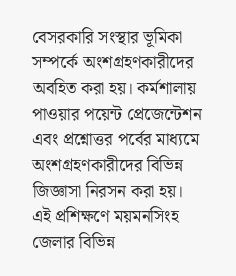বেসরকারি সংস্থার ভূমিকা সম্পর্কে অংশগ্রহণকারীদের অবহিত করা হয়। কর্মশালায় পাওয়ার পয়েন্ট প্রেজেন্টেশন এবং প্রশ্নোত্তর পর্বের মাধ্যমে অংশগ্রহণকারীদের বিভিন্ন জিজ্ঞাসা নিরসন করা হয়।
এই প্রশিক্ষণে ময়মনসিংহ জেলার বিভিন্ন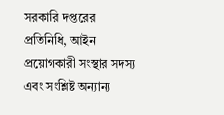সরকারি দপ্তরের প্রতিনিধি, আইন প্রয়োগকারী সংস্থার সদস্য এবং সংশ্লিষ্ট অন্যান্য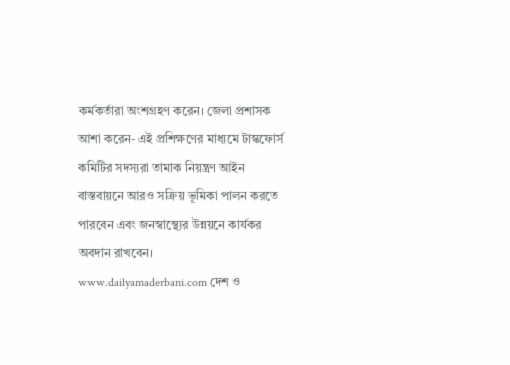কর্মকর্তারা অংশগ্রহণ করেন। জেলা প্রশাসক আশা করেন- এই প্রশিক্ষণের মাধ্যমে টাস্কফোর্স কমিটির সদস্যরা তামাক নিয়ন্ত্রণ আইন বাস্তবায়নে আরও সক্রিয় ভূমিকা পালন করতে পারবেন এবং জনস্বাস্থ্যের উন্নয়নে কার্যকর অবদান রাখবেন।
www.dailyamaderbani.com দেশ ও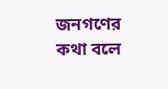জনগণের কথা বলে